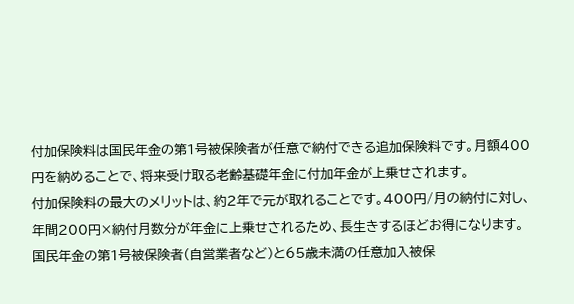付加保険料は国民年金の第1号被保険者が任意で納付できる追加保険料です。月額400円を納めることで、将来受け取る老齢基礎年金に付加年金が上乗せされます。
付加保険料の最大のメリットは、約2年で元が取れることです。400円/月の納付に対し、年間200円×納付月数分が年金に上乗せされるため、長生きするほどお得になります。
国民年金の第1号被保険者(自営業者など)と65歳未満の任意加入被保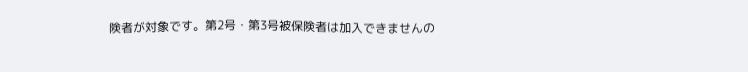険者が対象です。第2号・第3号被保険者は加入できませんの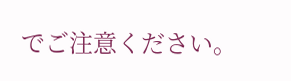でご注意ください。